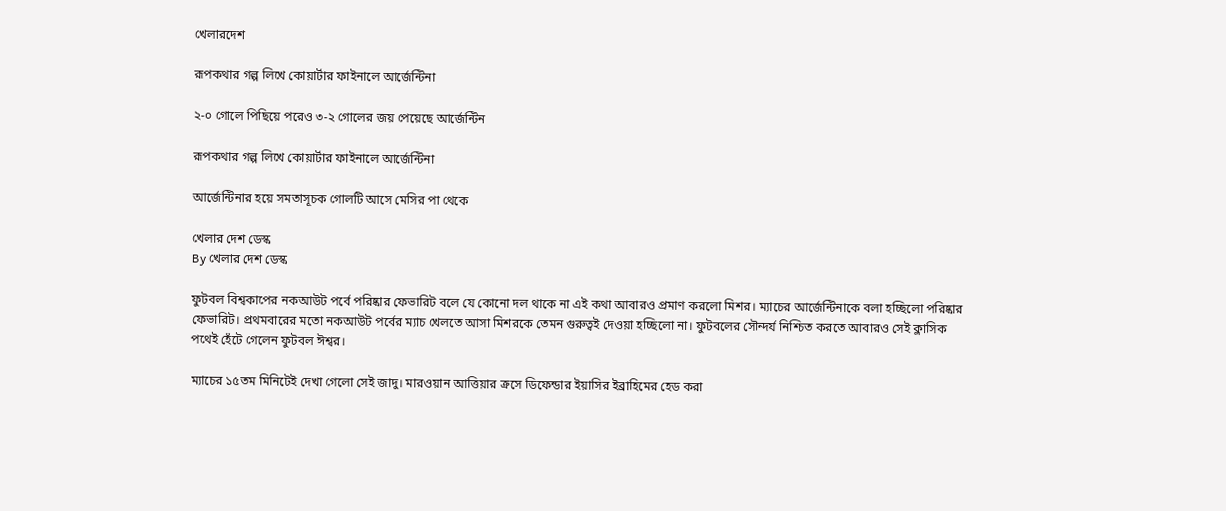খেলারদেশ

রূপকথার গল্প লিখে কোয়ার্টার ফাইনালে আর্জেন্টিনা

২-০ গোলে পিছিয়ে পরেও ৩-২ গোলের জয় পেয়েছে আর্জেন্টিন

রূপকথার গল্প লিখে কোয়ার্টার ফাইনালে আর্জেন্টিনা

আর্জেন্টিনার হয়ে সমতাসূচক গোলটি আসে মেসির পা থেকে

খেলার দেশ ডেস্ক
By খেলার দেশ ডেস্ক

ফুটবল বিশ্বকাপের নকআউট পর্বে পরিষ্কার ফেভারিট বলে যে কোনো দল থাকে না এই কথা আবারও প্রমাণ করলো মিশর। ম্যাচের আর্জেন্টিনাকে বলা হচ্ছিলো পরিষ্কার ফেভারিট। প্রথমবারের মতো নকআউট পর্বের ম্যাচ খেলতে আসা মিশরকে তেমন গুরুত্বই দেওয়া হচ্ছিলো না। ফুটবলের সৌন্দর্য নিশ্চিত করতে আবারও সেই ক্লাসিক পথেই হেঁটে গেলেন ফুটবল ঈশ্বর।

ম্যাচের ১৫তম মিনিটেই দেখা গেলো সেই জাদু। মারওয়ান আত্তিয়ার ক্রসে ডিফেন্ডার ইয়াসির ইব্রাহিমের হেড করা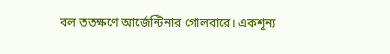বল ততক্ষণে আর্জেন্টিনার গোলবারে। একশূন্য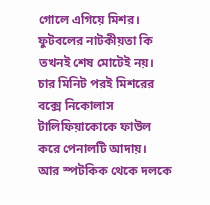গোলে এগিয়ে মিশর। ফুটবলের নাটকীয়তা কি তখনই শেষ মোটেই নয়। চার মিনিট পরই মিশরের বক্সে নিকোলাস টালিফিয়াকোকে ফাউল করে পেনালটি আদায়। আর স্পটকিক থেকে দলকে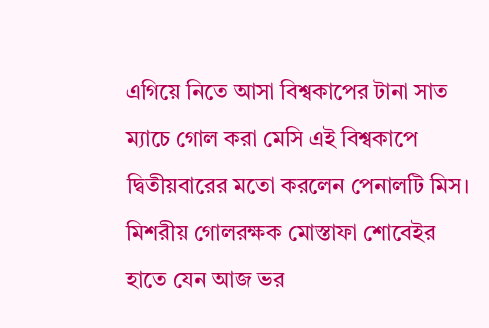এগিয়ে নিতে আসা বিশ্বকাপের টানা সাত ম্যাচে গোল করা মেসি এই বিশ্বকাপে দ্বিতীয়বারের মতো করলেন পেনালটি মিস। মিশরীয় গোলরক্ষক মোস্তাফা শোবেইর হাতে যেন আজ ভর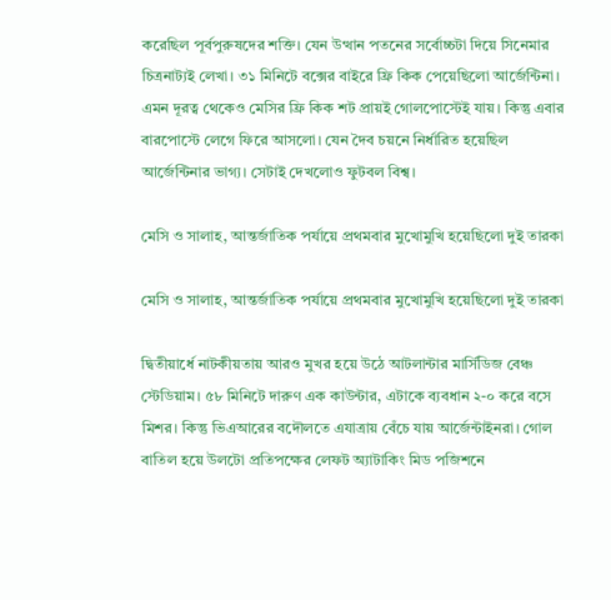করেছিল পূর্বপুরুষদের শক্তি। যেন উত্থান পতনের সর্বোচ্চটা দিয়ে সিনেমার চিত্রনাট্যই লেখা। ৩১ মিনিটে বক্সের বাইরে ফ্রি কিক পেয়েছিলো আর্জেন্টিনা। এমন দূরত্ব থেকেও মেসির ফ্রি কিক শট প্রায়ই গোলপোস্টেই যায়। কিন্তু এবার বারপোস্টে লেগে ফিরে আসলো। যেন দৈব চয়নে নির্ধারিত হয়েছিল আর্জেন্টিনার ভাগ্য। সেটাই দেখলোও ফুটবল বিশ্ব।

মেসি ও সালাহ, আন্তর্জাতিক পর্যায়ে প্রথমবার মুখোমুখি হয়েছিলো দুই তারকা

মেসি ও সালাহ, আন্তর্জাতিক পর্যায়ে প্রথমবার মুখোমুখি হয়েছিলো দুই তারকা

দ্বিতীয়ার্ধে নাটকীয়তায় আরও মুখর হয়ে উঠে আটলান্টার মার্সিডিজ বেঞ্চ স্টেডিয়াম। ৫৮ মিনিটে দারুণ এক কাউন্টার, এটাকে ব্যবধান ২-০ করে বসে মিশর। কিন্তু ভিএআরের বদৌলতে এযাত্রায় বেঁচে যায় আর্জেন্টাইনরা। গোল বাতিল হয়ে উলটো প্রতিপক্ষের লেফট অ্যাটাকিং মিড পজিশনে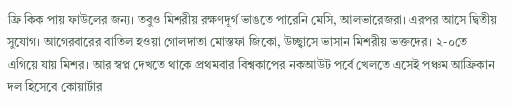ফ্রি কিক পায় ফাউলের জন্য। তবুও মিশরীয় রক্ষণদূর্গ ভাঙতে পারেনি মেসি, আলভারেজরা। এরপর আসে দ্বিতীয় সুযোগ। আগেরবারের বাতিল হওয়া গোলদাতা মোস্তফা জিকো, উচ্ছ্বাসে ভাসান মিশরীয় ভক্তদের। ২-০তে এগিয়ে যায় মিশর। আর স্বপ্ন দেখতে থাকে প্রথমবার বিশ্বকাপের নকআউট পর্বে খেলতে এসেই পঞ্চম আফ্রিকান দল হিসেবে কোয়ার্টার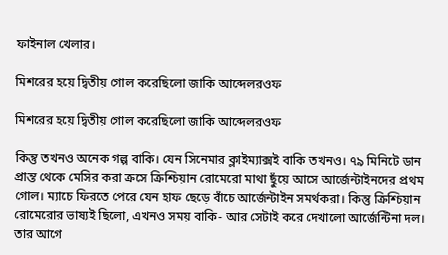ফাইনাল খেলার।

মিশরের হয়ে দ্বিতীয় গোল করেছিলো জাকি আব্দেলরওফ

মিশরের হয়ে দ্বিতীয় গোল করেছিলো জাকি আব্দেলরওফ

কিন্তু তখনও অনেক গল্প বাকি। যেন সিনেমার ক্লাইম্যাক্সই বাকি তখনও। ৭৯ মিনিটে ডান প্রান্ত থেকে মেসির করা ক্রসে ক্রিশ্চিয়ান রোমেরো মাথা ছুঁয়ে আসে আর্জেন্টাইনদের প্রথম গোল। ম্যাচে ফিরতে পেরে যেন হাফ ছেড়ে বাঁচে আর্জেন্টাইন সমর্থকরা। কিন্তু ক্রিশ্চিয়ান রোমেরোর ভাষ্যই ছিলো, এখনও সময় বাকি- আর সেটাই করে দেখালো আর্জেন্টিনা দল। তার আগে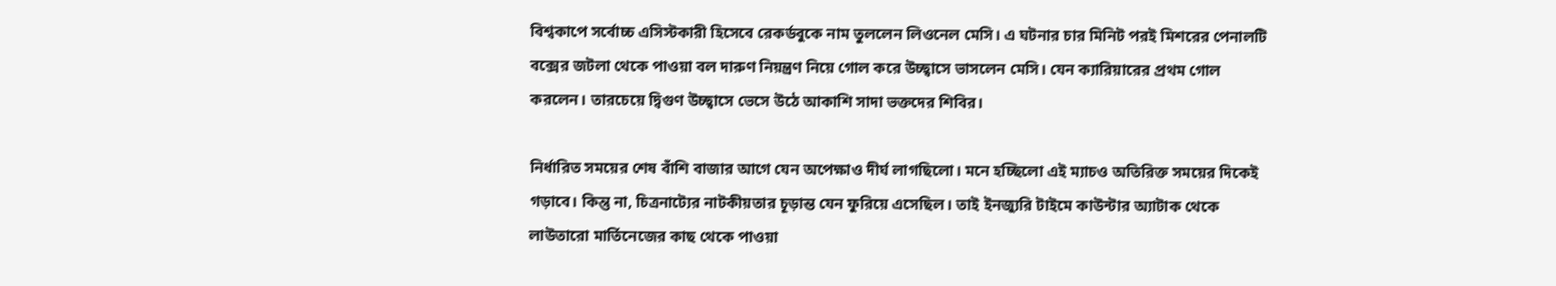বিশ্বকাপে সর্বোচ্চ এসিস্টকারী হিসেবে রেকর্ডবুকে নাম তুললেন লিওনেল মেসি। এ ঘটনার চার মিনিট পরই মিশরের পেনালটি বক্সের জটলা থেকে পাওয়া বল দারুণ নিয়ন্ত্রণ নিয়ে গোল করে উচ্ছ্বাসে ভাসলেন মেসি। যেন ক্যারিয়ারের প্রথম গোল করলেন। তারচেয়ে দ্বিগুণ উচ্ছ্বাসে ভেসে উঠে আকাশি সাদা ভক্তদের শিবির।

নির্ধারিত সময়ের শেষ বাঁশি বাজার আগে যেন অপেক্ষাও দীর্ঘ লাগছিলো। মনে হচ্ছিলো এই ম্যাচও অতিরিক্ত সময়ের দিকেই গড়াবে। কিন্তু না, চিত্রনাট্যের নাটকীয়তার চূড়ান্ত যেন ফুরিয়ে এসেছিল। তাই ইনজ্যুরি টাইমে কাউন্টার অ্যাটাক থেকে লাউতারো মার্তিনেজের কাছ থেকে পাওয়া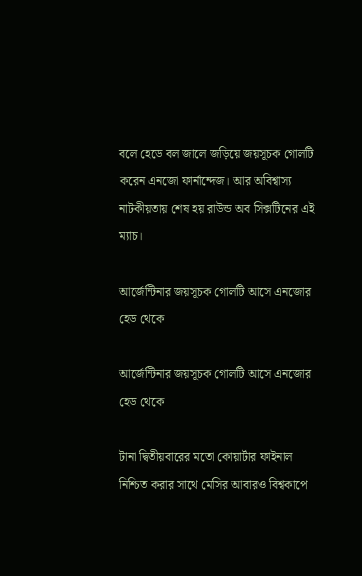বলে হেডে বল জালে জড়িয়ে জয়সূচক গোলটি করেন এনজো ফার্নান্দেজ। আর অবিশ্বাস্য নাটকীয়তায় শেষ হয় রাউন্ড অব সিক্সটিনের এই ম্যাচ।

আর্জেন্টিনার জয়সূচক গোলটি আসে এনজোর হেড থেকে

আর্জেন্টিনার জয়সূচক গোলটি আসে এনজোর হেড থেকে

টানা দ্বিতীয়বারের মতো কোয়ার্টার ফাইনাল নিশ্চিত করার সাথে মেসির আবারও বিশ্বকাপে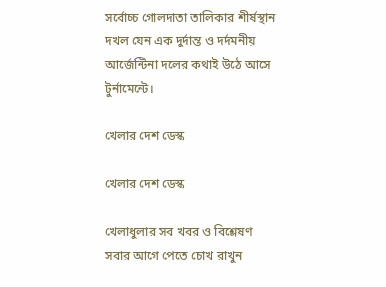সর্বোচ্চ গোলদাতা তালিকার শীর্ষস্থান দখল যেন এক দুর্দান্ত ও দর্দমনীয় আর্জেন্টিনা দলের কথাই উঠে আসে টুর্নামেন্টে।

খেলার দেশ ডেস্ক

খেলার দেশ ডেস্ক

খেলাধুলার সব খবর ও বিশ্লেষণ সবার আগে পেতে চোখ রাখুন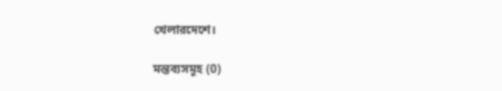খেলারদেশে।

মন্তব্যসমূহ (0)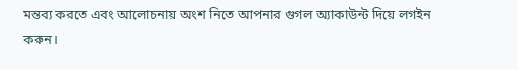মন্তব্য করতে এবং আলোচনায় অংশ নিতে আপনার গুগল অ্যাকাউন্ট দিয়ে লগইন করুন।